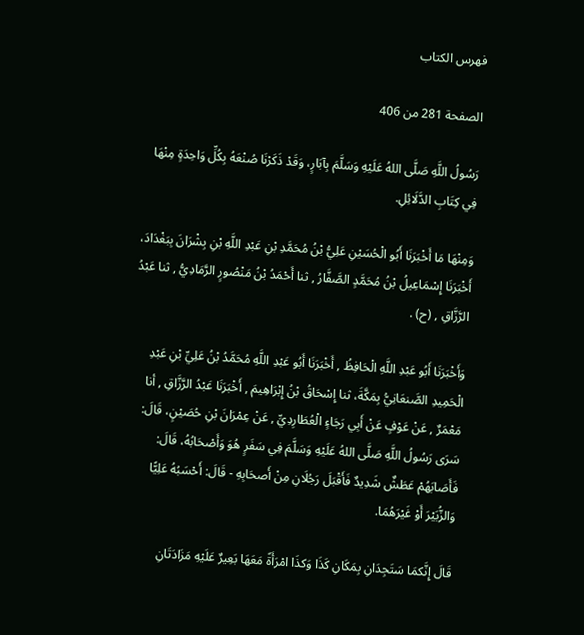فهرس الكتاب

الصفحة 281 من 406

رَسُولُ اللَّهِ صَلَّى اللهُ عَلَيْهِ وَسَلَّمَ بِآبَارٍ، وَقَدْ ذَكَرْنَا صُنْعَهُ بِكُلِّ وَاحِدَةٍ مِنْهَا فِي كِتَابِ الدَّلَائِلِ.

وَمِنْهَا مَا أَخْبَرَنَا أَبُو الْحُسَيْنِ عَلِيُّ بْنُ مُحَمَّدِ بْنِ عَبْدِ اللَّهِ بْنِ بِشْرَانَ بِبَغْدَادَ، أَخْبَرَنَا إِسْمَاعِيلُ بْنُ مُحَمَّدٍ الصَّفَّارُ , ثنا أَحْمَدُ بْنُ مَنْصُورٍ الرَّمَادِيُّ , ثنا عَبْدُ الرَّزَّاقِ , (ح) .

وَأَخْبَرَنَا أَبُو عَبْدِ اللَّهِ الْحَافِظُ , أَخْبَرَنَا أَبُو عَبْدِ اللَّهِ مُحَمَّدُ بْنُ عَلِيِّ بْنِ عَبْدِ الْحَمِيدِ الصَّنعَانِيُّ بِمَكَّةَ، ثنا إِسْحَاقُ بْنُ إِبْرَاهِيمَ , أَخْبَرَنَا عَبْدُ الرَّزَّاقِ , أنا مَعْمَرٌ , عَنْ عَوْفٍ عَنْ أَبِي رَجَاءٍ الْعُطَارِدِيِّ , عَنْ عِمْرَانَ بْنِ حُصَيْنٍ، قَالَ: سَرَى رَسُولُ اللَّهِ صَلَّى اللهُ عَلَيْهِ وَسَلَّمَ فِي سَفَرٍ هُوَ وَأَصْحَابُهُ، قَالَ: فَأَصَابَهُمْ عَطَشٌ شَدِيدٌ فَأَقْبَلَ رَجُلَانِ مِنْ أَصحَابِهِ - قَالَ: أَحْسَبُهُ عَلِيًّا وَالزُّبَيْرَ أَوْ غَيْرَهُمَا.

قَالَ إِنَّكمَا سَتَجِدَانِ بِمَكَانِ كَذَا وَكذَا امْرَأَةً مَعَهَا بَعِيرٌ عَلَيْهِ مَزَادَتَانِ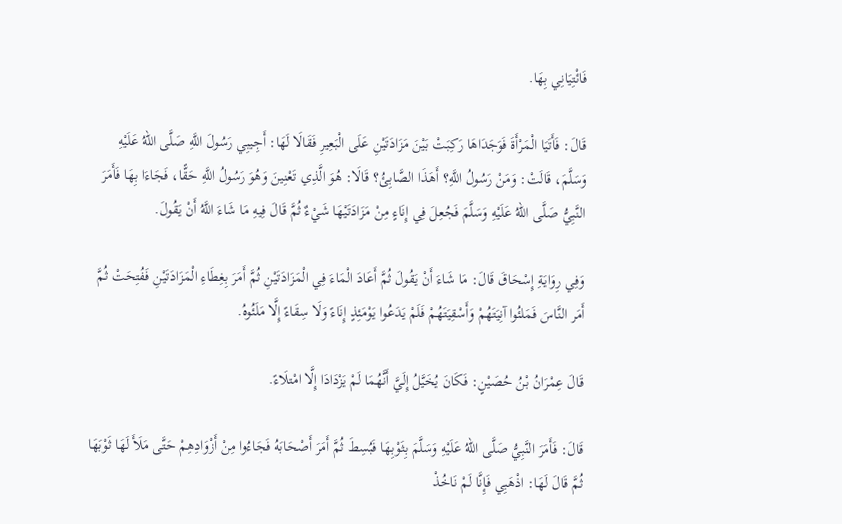فَائْتِيَانِي بِهَا.

قَالَ: فَأَتَيَا الْمَرْأَةَ فَوَجَدَاهَا رَكِبَتْ بَيْنَ مَزَادَتَيْنِ عَلَى الْبَعِيرِ فَقَالَا لَهَا: أَجِيبِي رَسُولَ اللَّهِ صَلَّى اللهُ عَلَيْهِ وَسَلَّمَ، قَالَتْ: وَمَنْ رَسُولُ اللَّهِ؟ أَهَذَا الصَّابِئُ؟ قَالَا: هُوَ الَّذِي تَعْنِينَ وَهُوَ رَسُولُ اللَّهِ حَقًّا، فَجَاءَا بِهَا فَأَمَرَ النَّبِيُّ صَلَّى اللهُ عَلَيْهِ وَسَلَّمَ فَجُعِلَ فِي إِنَاءٍ مِنْ مَزَادَتَيْهَا شَيْءٌ ثُمَّ قَالَ فِيهِ مَا شَاءَ اللَّهُ أَنْ يَقُولَ.

وَفِي رِوَايَةِ إِسْحَاقَ قَالَ: مَا شَاءَ أَنْ يَقُولَ ثُمَّ أَعَادَ الْمَاءَ فِي الْمَزَادَتَيْنِ ثُمَّ أَمَرَ بِغِطَاءِ الْمَزَادَتَيْنِ فَفُتِحَتْ ثُمَّ أَمَر النَّاسَ فَمَلئُوا آنِيَتَهُمْ وَأَسْقِيَتَهُمْ فَلَمْ يَدَعُوا يَوْمَئِذٍ إِنَاءً وَلَا سِقَاءً إِلَّا مَلَئُوهُ.

قَالَ عِمْرَانُ بْنُ حُصَيْنٍ: فَكَانَ يُخَيَّلُ إِلَيَّ أَنَّهُمَا لَمْ يَزْدَادَا إِلَّا امْتلَاءً.

قَالَ: فَأَمَرَ النَّبِيُّ صَلَّى اللهُ عَلَيْهِ وَسَلَّمَ بِثَوْبِهَا فَبُسِطَ ثُمَّ أَمَرَ أَصْحَابَهُ فَجَاءُوا مِنْ أَزْوَادِهِمْ حَتَّى مَلَأَ لَهَا ثَوْبَهَا ثُمَّ قَالَ لَهَا: اذْهَبِي فَإِنَّا لَمْ نَاخُذْ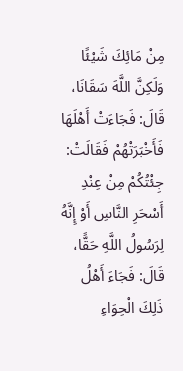مِنْ مَائِكَ شَيْئًا وَلَكِنَّ اللَّهَ سَقَانَا، قَالَ: فَجَاءَتْ أَهْلَهَا فَأَخْبَرَتْهُمْ فَقَالَتْ: جِئْتُكُمْ مِنْ عِنْدِ أَسْحَرِ النَّاسِ أَوْ إِنَّهُ لِرَسُولُ اللَّهِ حَقًّا، قَالَ: فَجَاءَ أَهْلُ ذَلِكَ الْحِوَاءِ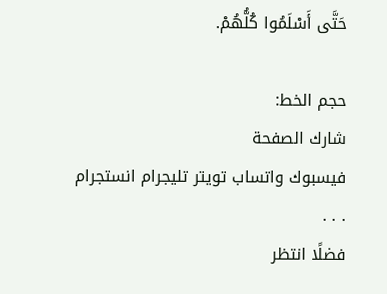حَتَّى أَسْلَمُوا كُلُّهُمْ.

حجم الخط:
شارك الصفحة
فيسبوك واتساب تويتر تليجرام انستجرام
. . .
فضلًا انتظر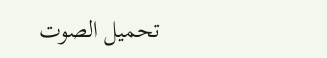تحميل الصوت